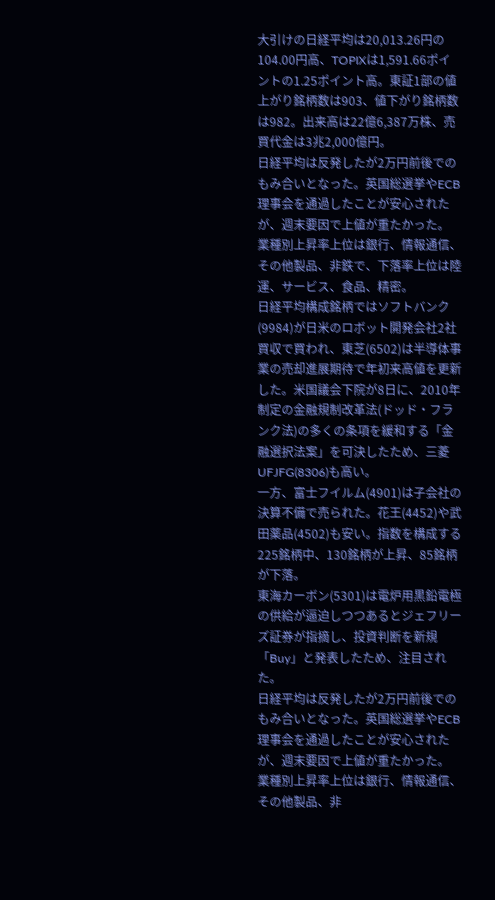大引けの日経平均は20,013.26円の104.00円高、TOPIXは1,591.66ポイントの1.25ポイント高。東証1部の値上がり銘柄数は903、値下がり銘柄数は982。出来高は22億6,387万株、売買代金は3兆2,000億円。
日経平均は反発したが2万円前後でのもみ合いとなった。英国総選挙やECB理事会を通過したことが安心されたが、週末要因で上値が重たかった。
業種別上昇率上位は銀行、情報通信、その他製品、非鉄で、下落率上位は陸運、サービス、食品、精密。
日経平均構成銘柄ではソフトバンク(9984)が日米のロボット開発会社2社買収で買われ、東芝(6502)は半導体事業の売却進展期待で年初来高値を更新した。米国議会下院が8日に、2010年制定の金融規制改革法(ドッド・フランク法)の多くの条項を緩和する「金融選択法案」を可決したため、三菱UFJFG(8306)も高い。
一方、富士フイルム(4901)は子会社の決算不備で売られた。花王(4452)や武田薬品(4502)も安い。指数を構成する225銘柄中、130銘柄が上昇、85銘柄が下落。
東海カーボン(5301)は電炉用黒鉛電極の供給が逼迫しつつあるとジェフリーズ証券が指摘し、投資判断を新規「Buy」と発表したため、注目された。
日経平均は反発したが2万円前後でのもみ合いとなった。英国総選挙やECB理事会を通過したことが安心されたが、週末要因で上値が重たかった。
業種別上昇率上位は銀行、情報通信、その他製品、非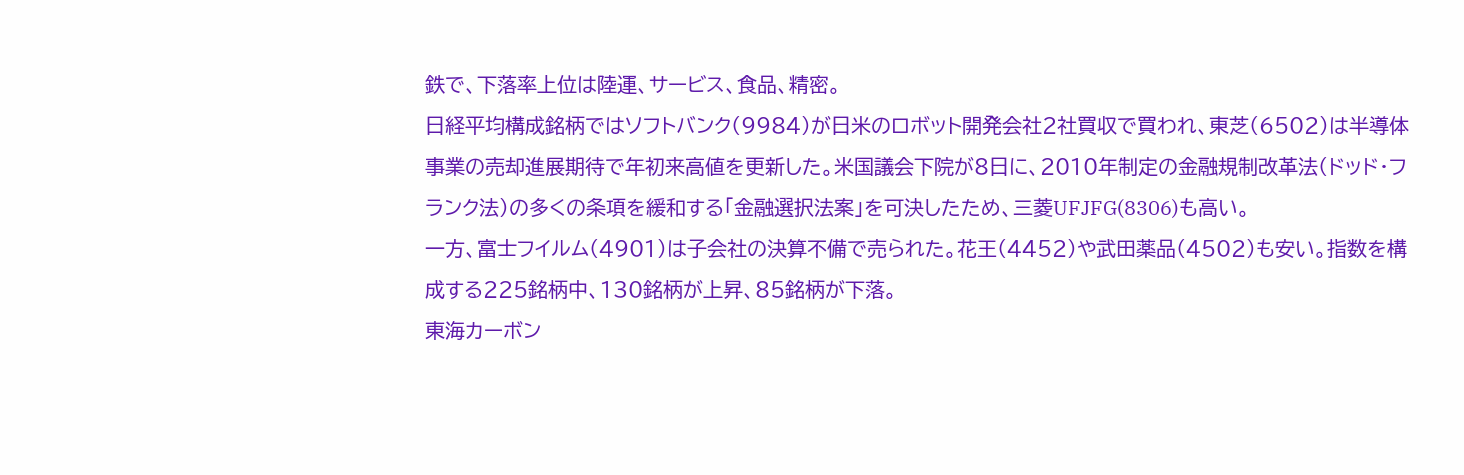鉄で、下落率上位は陸運、サービス、食品、精密。
日経平均構成銘柄ではソフトバンク(9984)が日米のロボット開発会社2社買収で買われ、東芝(6502)は半導体事業の売却進展期待で年初来高値を更新した。米国議会下院が8日に、2010年制定の金融規制改革法(ドッド・フランク法)の多くの条項を緩和する「金融選択法案」を可決したため、三菱UFJFG(8306)も高い。
一方、富士フイルム(4901)は子会社の決算不備で売られた。花王(4452)や武田薬品(4502)も安い。指数を構成する225銘柄中、130銘柄が上昇、85銘柄が下落。
東海カーボン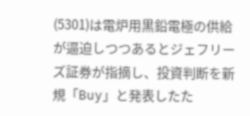(5301)は電炉用黒鉛電極の供給が逼迫しつつあるとジェフリーズ証券が指摘し、投資判断を新規「Buy」と発表したた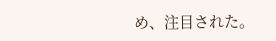め、注目された。